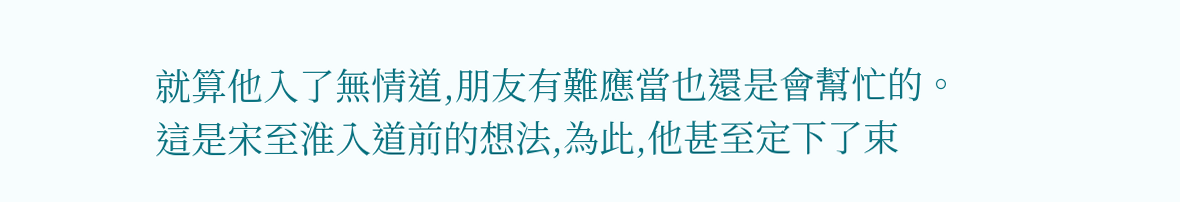就算他入了無情道,朋友有難應當也還是會幫忙的。
這是宋至淮入道前的想法,為此,他甚至定下了束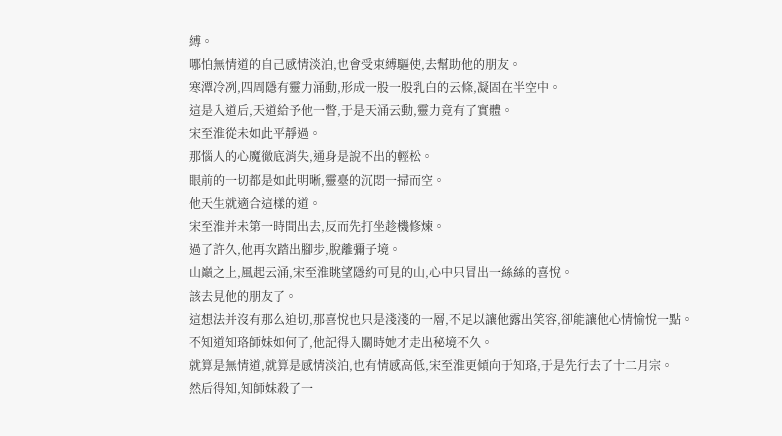縛。
哪怕無情道的自己感情淡泊,也會受束縛驅使,去幫助他的朋友。
寒潭冷冽,四周隱有靈力涌動,形成一股一股乳白的云條,凝固在半空中。
這是入道后,天道給予他一瞥,于是天涌云動,靈力竟有了實體。
宋至淮從未如此平靜過。
那惱人的心魔徹底消失,通身是說不出的輕松。
眼前的一切都是如此明晰,靈臺的沉悶一掃而空。
他天生就適合這樣的道。
宋至淮并未第一時間出去,反而先打坐趁機修煉。
過了許久,他再次踏出腳步,脫離彌子境。
山巔之上,風起云涌,宋至淮眺望隱約可見的山,心中只冒出一絲絲的喜悅。
該去見他的朋友了。
這想法并沒有那么迫切,那喜悅也只是淺淺的一層,不足以讓他露出笑容,卻能讓他心情愉悅一點。
不知道知珞師妹如何了,他記得入關時她才走出秘境不久。
就算是無情道,就算是感情淡泊,也有情感高低,宋至淮更傾向于知珞,于是先行去了十二月宗。
然后得知,知師妹殺了一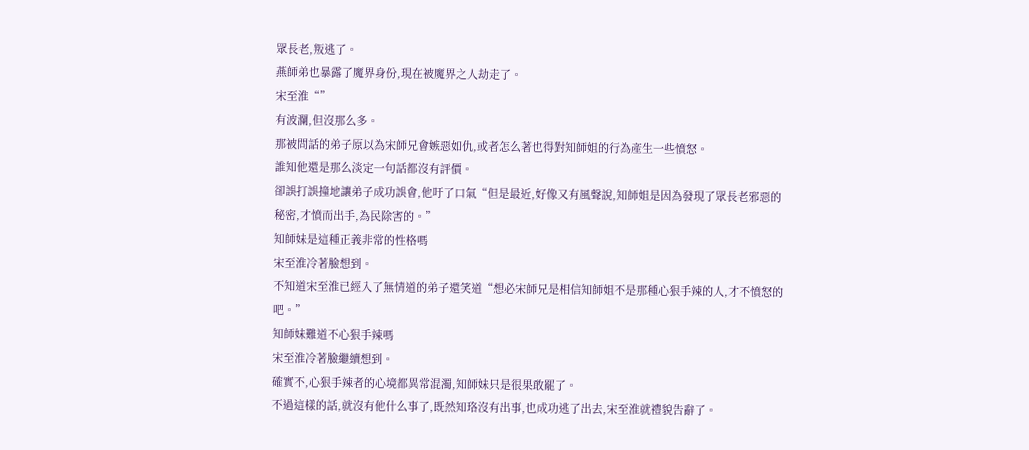眾長老,叛逃了。
燕師弟也暴露了魔界身份,現在被魔界之人劫走了。
宋至淮“”
有波瀾,但沒那么多。
那被問話的弟子原以為宋師兄會嫉惡如仇,或者怎么著也得對知師姐的行為產生一些憤怒。
誰知他還是那么淡定一句話都沒有評價。
卻誤打誤撞地讓弟子成功誤會,他吁了口氣“但是最近,好像又有風聲說,知師姐是因為發現了眾長老邪惡的秘密,才憤而出手,為民除害的。”
知師妹是這種正義非常的性格嗎
宋至淮冷著臉想到。
不知道宋至淮已經入了無情道的弟子還笑道“想必宋師兄是相信知師姐不是那種心狠手辣的人,才不憤怒的吧。”
知師妹難道不心狠手辣嗎
宋至淮冷著臉繼續想到。
確實不,心狠手辣者的心境都異常混濁,知師妹只是很果敢罷了。
不過這樣的話,就沒有他什么事了,既然知珞沒有出事,也成功逃了出去,宋至淮就禮貌告辭了。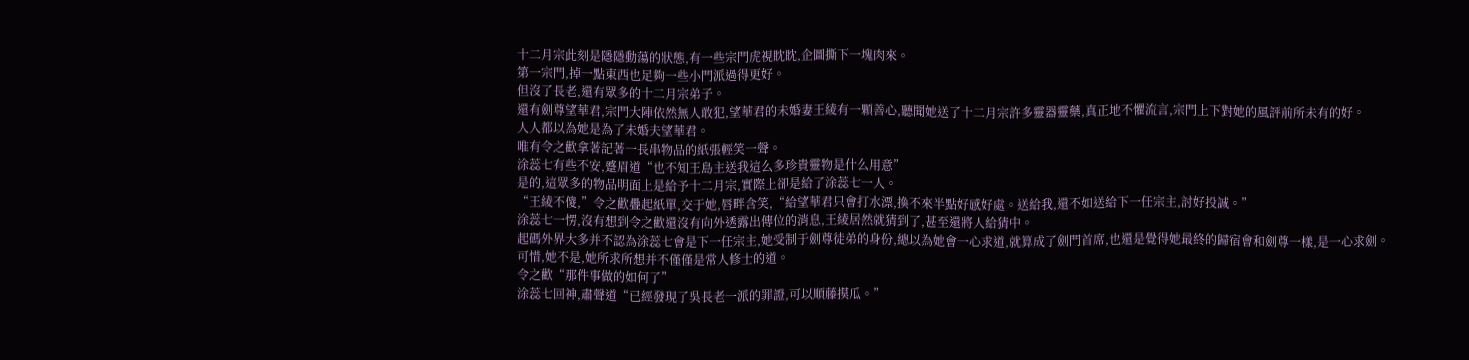十二月宗此刻是隱隱動蕩的狀態,有一些宗門虎視眈眈,企圖撕下一塊肉來。
第一宗門,掉一點東西也足夠一些小門派過得更好。
但沒了長老,還有眾多的十二月宗弟子。
還有劍尊望華君,宗門大陣依然無人敢犯,望華君的未婚妻王綾有一顆善心,聽聞她送了十二月宗許多靈器靈藥,真正地不懼流言,宗門上下對她的風評前所未有的好。
人人都以為她是為了未婚夫望華君。
唯有令之歡拿著記著一長串物品的紙張輕笑一聲。
涂蕊七有些不安,蹙眉道“也不知王島主送我這么多珍貴靈物是什么用意”
是的,這眾多的物品明面上是給予十二月宗,實際上卻是給了涂蕊七一人。
“王綾不傻,”令之歡疊起紙單,交于她,唇畔含笑,“給望華君只會打水漂,換不來半點好感好處。送給我,還不如送給下一任宗主,討好投誠。”
涂蕊七一愣,沒有想到令之歡還沒有向外透露出傳位的消息,王綾居然就猜到了,甚至還將人給猜中。
起碼外界大多并不認為涂蕊七會是下一任宗主,她受制于劍尊徒弟的身份,總以為她會一心求道,就算成了劍門首席,也還是覺得她最終的歸宿會和劍尊一樣,是一心求劍。
可惜,她不是,她所求所想并不僅僅是常人修士的道。
令之歡“那件事做的如何了”
涂蕊七回神,肅聲道“已經發現了吳長老一派的罪證,可以順藤摸瓜。”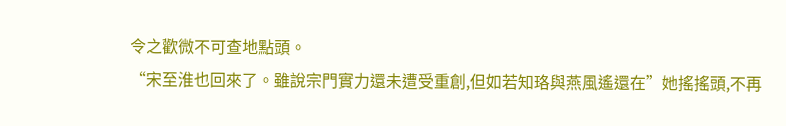令之歡微不可查地點頭。
“宋至淮也回來了。雖說宗門實力還未遭受重創,但如若知珞與燕風遙還在”她搖搖頭,不再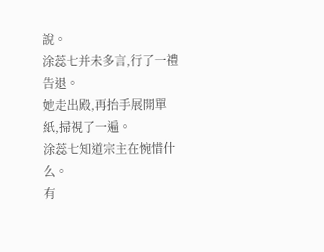說。
涂蕊七并未多言,行了一禮告退。
她走出殿,再抬手展開單紙,掃視了一遍。
涂蕊七知道宗主在惋惜什么。
有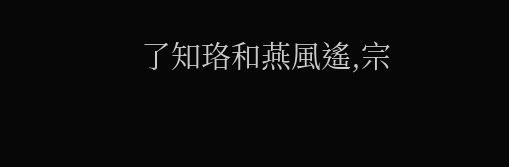了知珞和燕風遙,宗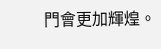門會更加輝煌。